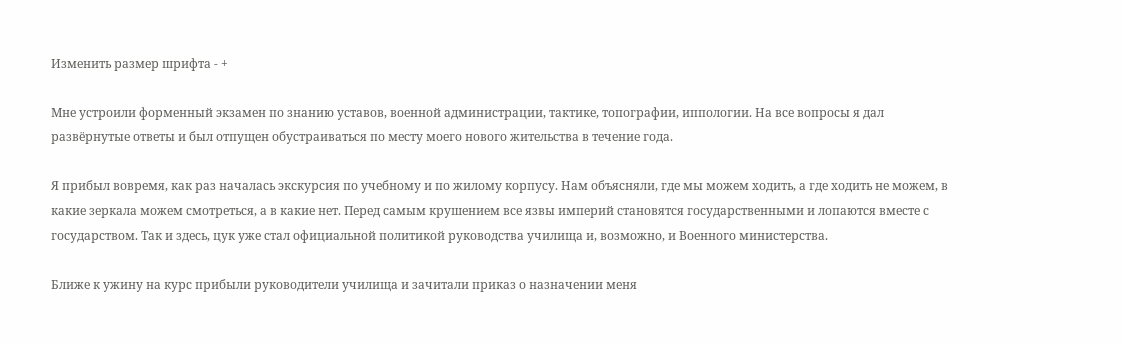Изменить размер шрифта - +

Мне устроили форменный экзамен по знанию уставов, военной администрации, тактике, топографии, иппологии. На все вопросы я дал развёрнутые ответы и был отпущен обустраиваться по месту моего нового жительства в течение года.

Я прибыл вовремя, как раз началась экскурсия по учебному и по жилому корпусу. Нам объясняли, где мы можем ходить, а где ходить не можем, в какие зеркала можем смотреться, а в какие нет. Перед самым крушением все язвы империй становятся государственными и лопаются вместе с государством. Так и здесь, цук уже стал официальной политикой руководства училища и, возможно, и Военного министерства.

Ближе к ужину на курс прибыли руководители училища и зачитали приказ о назначении меня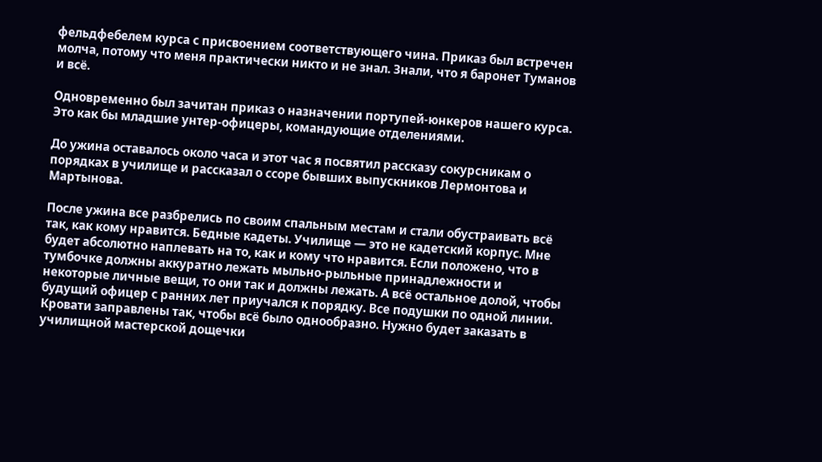фельдфебелем курса с присвоением соответствующего чина. Приказ был встречен молча, потому что меня практически никто и не знал. Знали, что я баронет Туманов и всё.

Одновременно был зачитан приказ о назначении портупей-юнкеров нашего курса. Это как бы младшие унтер-офицеры, командующие отделениями.

До ужина оставалось около часа и этот час я посвятил рассказу сокурсникам о порядках в училище и рассказал о ссоре бывших выпускников Лермонтова и Мартынова.

После ужина все разбрелись по своим спальным местам и стали обустраивать всё так, как кому нравится. Бедные кадеты. Училище — это не кадетский корпус. Мне будет абсолютно наплевать на то, как и кому что нравится. Если положено, что в тумбочке должны аккуратно лежать мыльно-рыльные принадлежности и некоторые личные вещи, то они так и должны лежать. А всё остальное долой, чтобы будущий офицер с ранних лет приучался к порядку. Все подушки по одной линии. Кровати заправлены так, чтобы всё было однообразно. Нужно будет заказать в училищной мастерской дощечки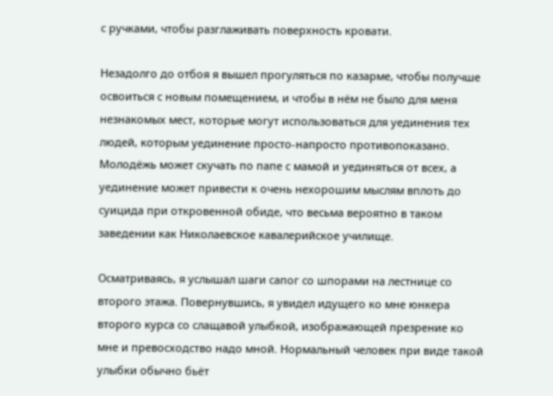с ручками, чтобы разглаживать поверхность кровати.

Незадолго до отбоя я вышел прогуляться по казарме, чтобы получше освоиться с новым помещением, и чтобы в нём не было для меня незнакомых мест, которые могут использоваться для уединения тех людей, которым уединение просто-напросто противопоказано. Молодёжь может скучать по папе с мамой и уединяться от всех, а уединение может привести к очень нехорошим мыслям вплоть до суицида при откровенной обиде, что весьма вероятно в таком заведении как Николаевское кавалерийское училище.

Осматриваясь, я услышал шаги сапог со шпорами на лестнице со второго этажа. Повернувшись, я увидел идущего ко мне юнкера второго курса со слащавой улыбкой, изображающей презрение ко мне и превосходство надо мной. Нормальный человек при виде такой улыбки обычно бьёт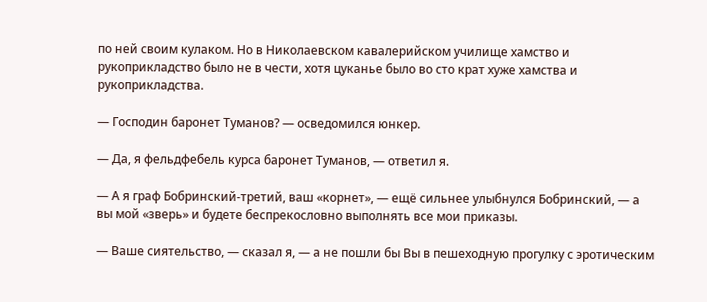по ней своим кулаком. Но в Николаевском кавалерийском училище хамство и рукоприкладство было не в чести, хотя цуканье было во сто крат хуже хамства и рукоприкладства.

— Господин баронет Туманов? — осведомился юнкер.

— Да, я фельдфебель курса баронет Туманов, — ответил я.

— А я граф Бобринский-третий, ваш «корнет», — ещё сильнее улыбнулся Бобринский, — а вы мой «зверь» и будете беспрекословно выполнять все мои приказы.

— Ваше сиятельство, — сказал я, — а не пошли бы Вы в пешеходную прогулку с эротическим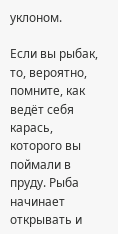уклоном.

Если вы рыбак, то, вероятно, помните, как ведёт себя карась, которого вы поймали в пруду. Рыба начинает открывать и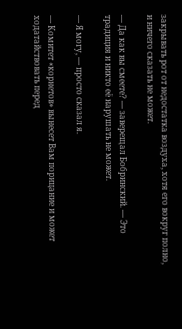закрывать рот от недостатка воздуха, хотя его вокруг полно, и ничего сказать не может.

— Да как вы смеете? — заверещал Бобринский. — Это традиция и никто её нарушать не может.

— Я могу, — просто сказал я.

— Комитет «корнетов» вынесет Вам порицание и может ходатайствовать перед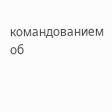командованием об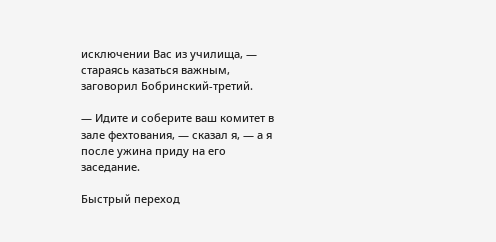исключении Вас из училища, — стараясь казаться важным, заговорил Бобринский-третий.

— Идите и соберите ваш комитет в зале фехтования, — сказал я, — а я после ужина приду на его заседание.

Быстрый переход